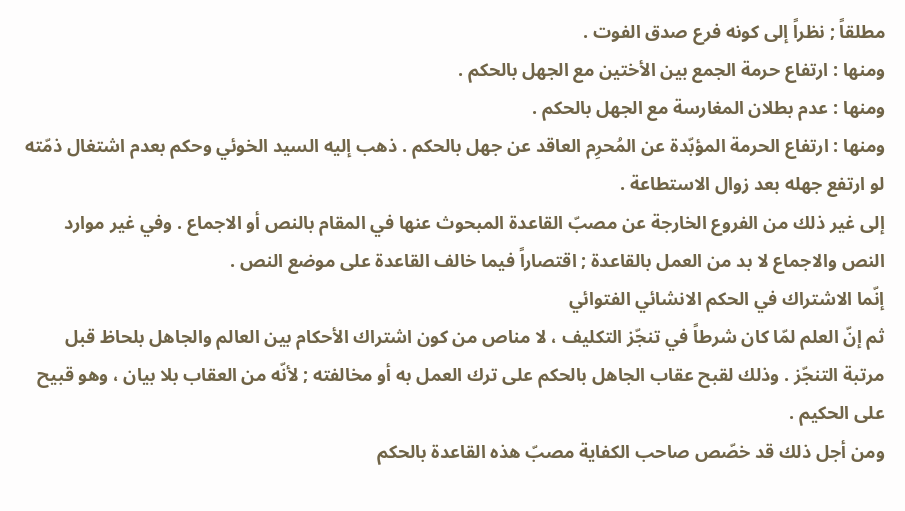مطلقاً ; نظراً إلى كونه فرع صدق الفوت .
ومنها : ارتفاع حرمة الجمع بين الأختين مع الجهل بالحكم .
ومنها : عدم بطلان المغارسة مع الجهل بالحكم .
ومنها : ارتفاع الحرمة المؤبّدة عن المُحرِم العاقد عن جهل بالحكم . ذهب إليه السيد الخوئي وحكم بعدم اشتغال ذمّته لو ارتفع جهله بعد زوال الاستطاعة .
إلى غير ذلك من الفروع الخارجة عن مصبّ القاعدة المبحوث عنها في المقام بالنص أو الاجماع . وفي غير موارد النص والاجماع لا بد من العمل بالقاعدة ; اقتصاراً فيما خالف القاعدة على موضع النص .
إنّما الاشتراك في الحكم الانشائي الفتوائي
ثم إنّ العلم لمّا كان شرطاً في تنجّز التكليف ، لا مناص من كون اشتراك الأحكام بين العالم والجاهل بلحاظ قبل مرتبة التنجّز . وذلك لقبح عقاب الجاهل بالحكم على ترك العمل به أو مخالفته ; لأنّه من العقاب بلا بيان ، وهو قبيح على الحكيم .
ومن أجل ذلك قد خصّص صاحب الكفاية مصبّ هذه القاعدة بالحكم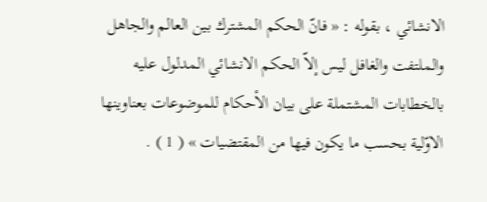الانشائي ، بقوله : « فانّ الحكم المشترك بين العالم والجاهل والملتفت والغافل ليس إلاّ الحكم الانشائي المدلول عليه بالخطابات المشتملة على بيان الأحكام للموضوعات بعناوينها الاوّلية بحسب ما يكون فيها من المقتضيات » ( 1 ) .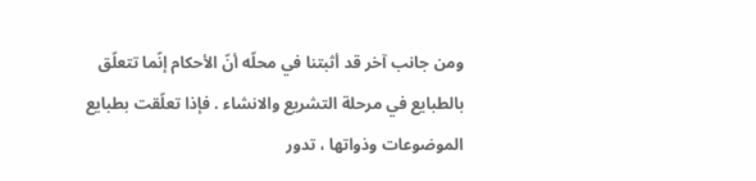ومن جانب آخر قد أثبتنا في محلّه أنّ الأحكام إنّما تتعلّق بالطبايع في مرحلة التشريع والانشاء . فإذا تعلّقت بطبايع الموضوعات وذواتها ، تدور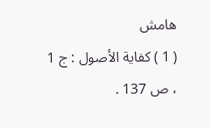هامش
( 1 ) كفاية الأصول : ج 1 ، ص 137 .